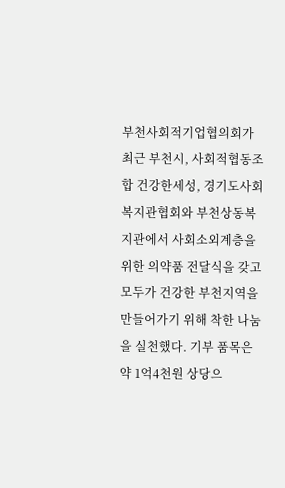부천사회적기업협의회가 최근 부천시, 사회적협동조합 건강한세성, 경기도사회복지관협회와 부천상동복지관에서 사회소외계층을 위한 의약품 전달식을 갖고 모두가 건강한 부천지역을 만들어가기 위해 착한 나눔을 실천했다. 기부 품목은 약 1억4천원 상당으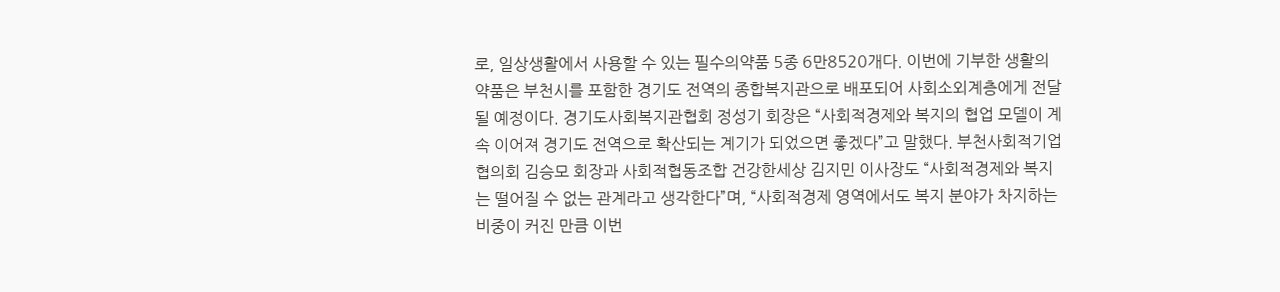로, 일상생활에서 사용할 수 있는 필수의약품 5종 6만8520개다. 이번에 기부한 생활의약품은 부천시를 포함한 경기도 전역의 종합복지관으로 배포되어 사회소외계층에게 전달될 예정이다. 경기도사회복지관협회 정성기 회장은 “사회적경제와 복지의 협업 모델이 계속 이어져 경기도 전역으로 확산되는 계기가 되었으면 좋겠다”고 말했다. 부천사회적기업협의회 김승모 회장과 사회적협동조합 건강한세상 김지민 이사장도 “사회적경제와 복지는 떨어질 수 없는 관계라고 생각한다”며, “사회적경제 영역에서도 복지 분야가 차지하는 비중이 커진 만큼 이번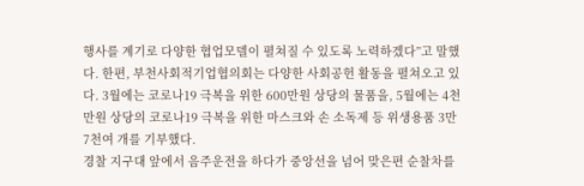행사를 계기로 다양한 협업모델이 펼쳐질 수 있도록 노력하겠다”고 말했다. 한편, 부천사회적기업협의회는 다양한 사회공헌 활동을 펼쳐오고 있다. 3월에는 코로나19 극복을 위한 600만원 상당의 물품을, 5월에는 4천만원 상당의 코로나19 극복을 위한 마스크와 손 소독제 등 위생용품 3만7천여 개를 기부했다.
경찰 지구대 앞에서 음주운전을 하다가 중앙선을 넘어 맞은편 순찰차를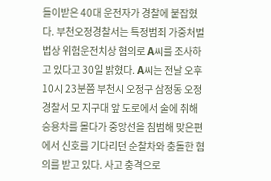들이받은 40대 운전자가 경찰에 붙잡혔다. 부천오정경찰서는 특정범죄 가중처벌법상 위험운전치상 혐의로 A씨를 조사하고 있다고 30일 밝혔다. A씨는 전날 오후 10시 23분쯤 부천시 오정구 삼정동 오정경찰서 모 지구대 앞 도로에서 술에 취해 승용차를 몰다가 중앙선을 침범해 맞은편에서 신호를 기다리던 순찰차와 충돌한 혐의를 받고 있다. 사고 충격으로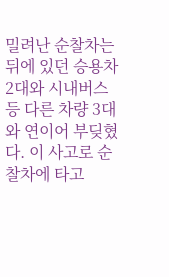밀려난 순찰차는 뒤에 있던 승용차 2대와 시내버스 등 다른 차량 3대와 연이어 부딪혔다. 이 사고로 순찰차에 타고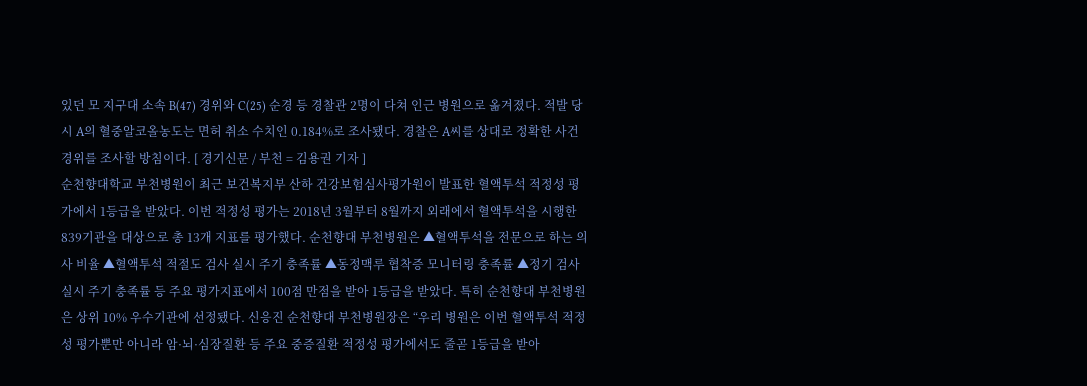있던 모 지구대 소속 B(47) 경위와 C(25) 순경 등 경찰관 2명이 다쳐 인근 병원으로 옮겨졌다. 적발 당시 A의 혈중알코올농도는 면허 취소 수치인 0.184%로 조사됐다. 경찰은 A씨를 상대로 정확한 사건 경위를 조사할 방침이다. [ 경기신문 / 부천 = 김용권 기자 ]
순천향대학교 부천병원이 최근 보건복지부 산하 건강보험심사평가원이 발표한 혈액투석 적정성 평가에서 1등급을 받았다. 이번 적정성 평가는 2018년 3월부터 8월까지 외래에서 혈액투석을 시행한 839기관을 대상으로 총 13개 지표를 평가했다. 순천향대 부천병원은 ▲혈액투석을 전문으로 하는 의사 비율 ▲혈액투석 적절도 검사 실시 주기 충족률 ▲동정맥루 협착증 모니터링 충족률 ▲정기 검사 실시 주기 충족률 등 주요 평가지표에서 100점 만점을 받아 1등급을 받았다. 특히 순천향대 부천병원은 상위 10% 우수기관에 선정됐다. 신응진 순천향대 부천병원장은 “우리 병원은 이번 혈액투석 적정성 평가뿐만 아니라 암·뇌·심장질환 등 주요 중증질환 적정성 평가에서도 줄곧 1등급을 받아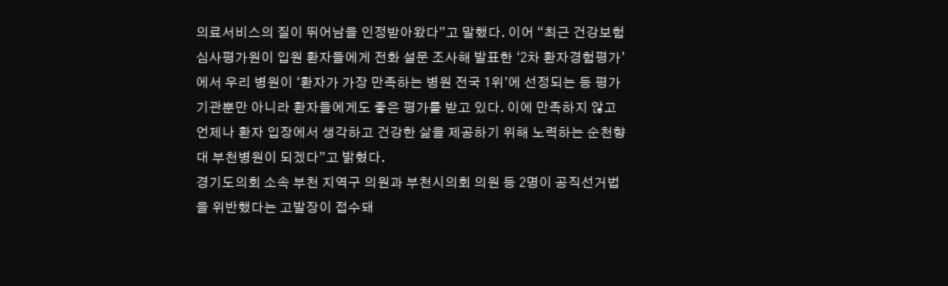의료서비스의 질이 뛰어남을 인정받아왔다”고 말했다. 이어 “최근 건강보험심사평가원이 입원 환자들에게 전화 설문 조사해 발표한 ‘2차 환자경험평가’에서 우리 병원이 ‘환자가 가장 만족하는 병원 전국 1위’에 선정되는 등 평가기관뿐만 아니라 환자들에게도 좋은 평가를 받고 있다. 이에 만족하지 않고 언제나 환자 입장에서 생각하고 건강한 삶을 제공하기 위해 노력하는 순천향대 부천병원이 되겠다”고 밝혔다.
경기도의회 소속 부천 지역구 의원과 부천시의회 의원 등 2명이 공직선거법을 위반했다는 고발장이 접수돼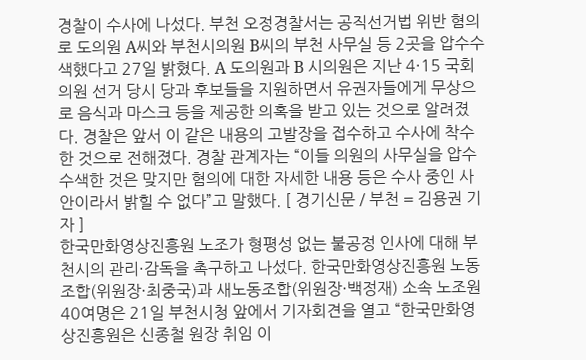경찰이 수사에 나섰다. 부천 오정경찰서는 공직선거법 위반 혐의로 도의원 A씨와 부천시의원 B씨의 부천 사무실 등 2곳을 압수수색했다고 27일 밝혔다. A 도의원과 B 시의원은 지난 4·15 국회의원 선거 당시 당과 후보들을 지원하면서 유권자들에게 무상으로 음식과 마스크 등을 제공한 의혹을 받고 있는 것으로 알려졌다. 경찰은 앞서 이 같은 내용의 고발장을 접수하고 수사에 착수한 것으로 전해졌다. 경찰 관계자는 “이들 의원의 사무실을 압수수색한 것은 맞지만 혐의에 대한 자세한 내용 등은 수사 중인 사안이라서 밝힐 수 없다”고 말했다. [ 경기신문 / 부천 = 김용권 기자 ]
한국만화영상진흥원 노조가 형평성 없는 불공정 인사에 대해 부천시의 관리·감독을 촉구하고 나섰다. 한국만화영상진흥원 노동조합(위원장·최중국)과 새노동조합(위원장·백정재) 소속 노조원 40여명은 21일 부천시청 앞에서 기자회견을 열고 “한국만화영상진흥원은 신종철 원장 취임 이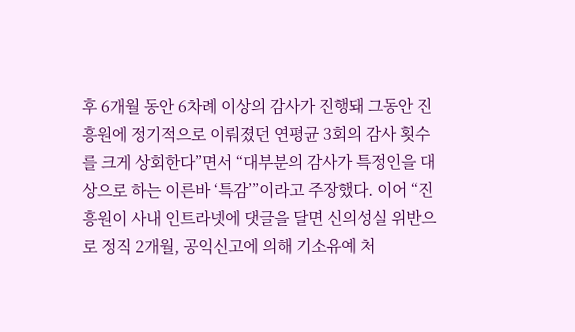후 6개월 동안 6차례 이상의 감사가 진행돼 그동안 진흥원에 정기적으로 이뤄졌던 연평균 3회의 감사 횟수를 크게 상회한다”면서 “대부분의 감사가 특정인을 대상으로 하는 이른바 ‘특감’”이라고 주장했다. 이어 “진흥원이 사내 인트라넷에 댓글을 달면 신의성실 위반으로 정직 2개월, 공익신고에 의해 기소유예 처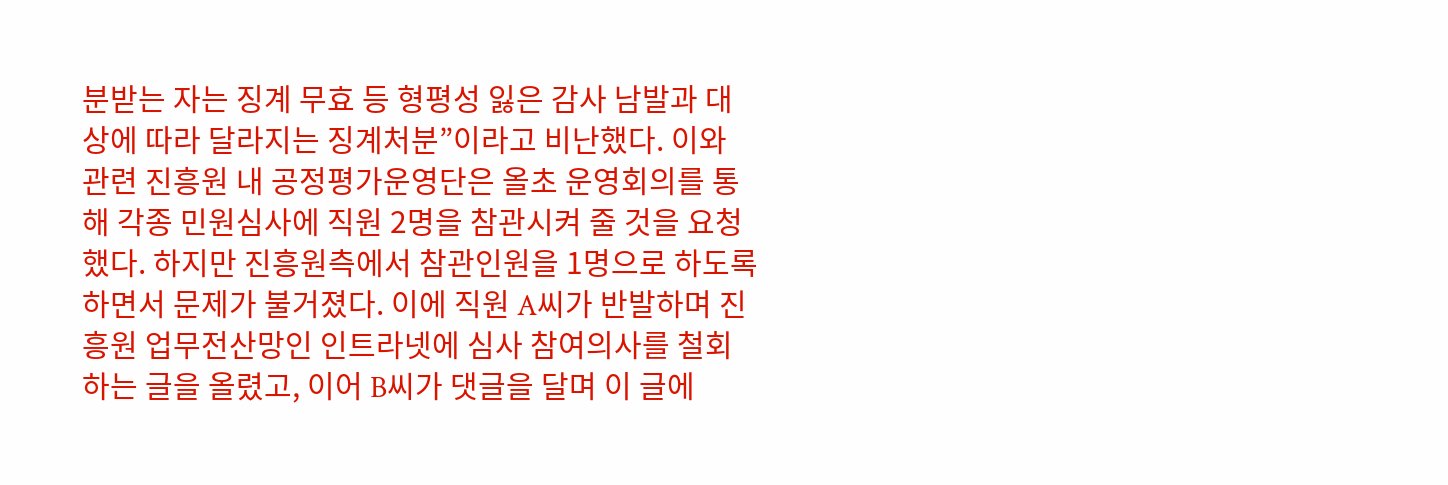분받는 자는 징계 무효 등 형평성 잃은 감사 남발과 대상에 따라 달라지는 징계처분”이라고 비난했다. 이와 관련 진흥원 내 공정평가운영단은 올초 운영회의를 통해 각종 민원심사에 직원 2명을 참관시켜 줄 것을 요청했다. 하지만 진흥원측에서 참관인원을 1명으로 하도록 하면서 문제가 불거졌다. 이에 직원 A씨가 반발하며 진흥원 업무전산망인 인트라넷에 심사 참여의사를 철회하는 글을 올렸고, 이어 B씨가 댓글을 달며 이 글에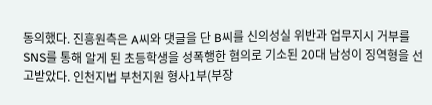동의했다. 진흥원측은 A씨와 댓글을 단 B씨를 신의성실 위반과 업무지시 거부를
SNS를 통해 알게 된 초등학생을 성폭행한 혐의로 기소된 20대 남성이 징역형을 선고받았다. 인천지법 부천지원 형사1부(부장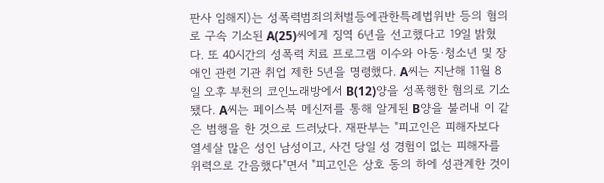판사 임해지)는 성폭력범죄의처벌등에관한특례법위반 등의 혐의로 구속 기소된 A(25)씨에게 징역 6년을 선고했다고 19일 밝혔다. 또 40시간의 성폭력 치료 프로그램 이수와 아동·청소년 및 장애인 관련 기관 취업 제한 5년을 명령했다. A씨는 지난해 11월 8일 오후 부천의 코인노래방에서 B(12)양을 성폭행한 혐의로 기소됐다. A씨는 페이스북 메신저를 통해 알게된 B양을 불러내 이 같은 범행을 한 것으로 드러났다. 재판부는 "피고인은 피해자보다 열세살 많은 성인 남성이고, 사건 당일 성 경험이 없는 피해자를 위력으로 간음했다"면서 "피고인은 상호 동의 하에 성관계한 것이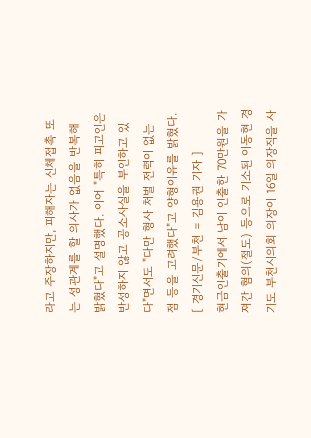라고 주장하지만, 피해자는 신체접촉 또는 성관계를 할 의사가 없음을 반복해 밝혔다"고 설명했다. 이어 "특히 피고인은 반성하지 않고 공소사실을 부인하고 있다"면서도 "다만 형사 처벌 전력이 없는 점 등을 고려했다"고 양형이유를 밝혔다. [ 경기신문/부천 = 김용권 기자 ]
현금인출기에서 남이 인출한 70만원을 가져간 혐의(절도) 등으로 기소된 이동현 경기도 부천시의회 의장이 16일 의장직을 사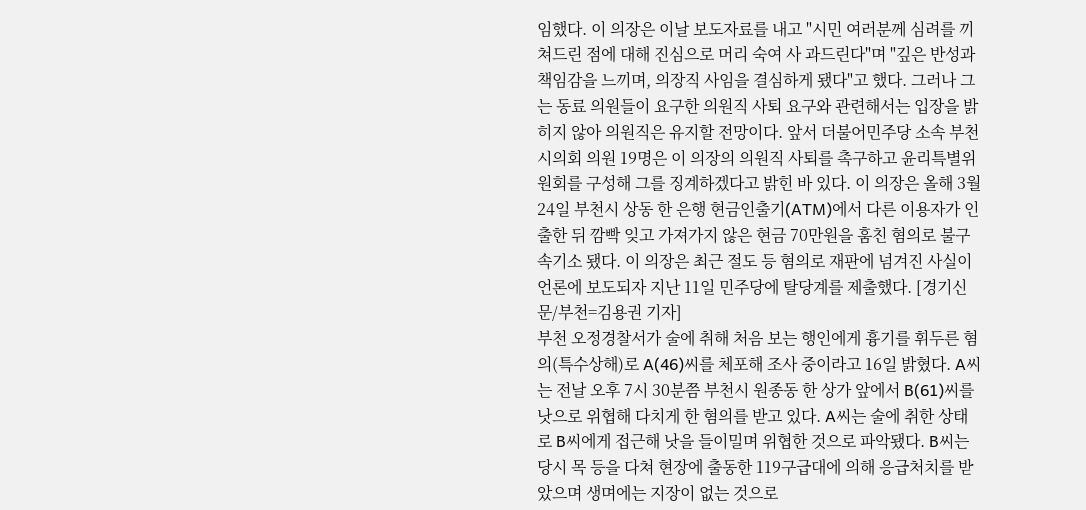임했다. 이 의장은 이날 보도자료를 내고 "시민 여러분께 심려를 끼쳐드린 점에 대해 진심으로 머리 숙여 사 과드린다"며 "깊은 반성과 책임감을 느끼며, 의장직 사임을 결심하게 됐다"고 했다. 그러나 그는 동료 의원들이 요구한 의원직 사퇴 요구와 관련해서는 입장을 밝히지 않아 의원직은 유지할 전망이다. 앞서 더불어민주당 소속 부천시의회 의원 19명은 이 의장의 의원직 사퇴를 촉구하고 윤리특별위원회를 구성해 그를 징계하겠다고 밝힌 바 있다. 이 의장은 올해 3월 24일 부천시 상동 한 은행 현금인출기(ATM)에서 다른 이용자가 인출한 뒤 깜빡 잊고 가져가지 않은 현금 70만원을 훔친 혐의로 불구속기소 됐다. 이 의장은 최근 절도 등 혐의로 재판에 넘겨진 사실이 언론에 보도되자 지난 11일 민주당에 탈당계를 제출했다. [경기신문/부천=김용권 기자]
부천 오정경찰서가 술에 취해 처음 보는 행인에게 흉기를 휘두른 혐의(특수상해)로 A(46)씨를 체포해 조사 중이라고 16일 밝혔다. A씨는 전날 오후 7시 30분쯤 부천시 원종동 한 상가 앞에서 B(61)씨를 낫으로 위협해 다치게 한 혐의를 받고 있다. A씨는 술에 취한 상태로 B씨에게 접근해 낫을 들이밀며 위협한 것으로 파악됐다. B씨는 당시 목 등을 다쳐 현장에 출동한 119구급대에 의해 응급처치를 받았으며 생며에는 지장이 없는 것으로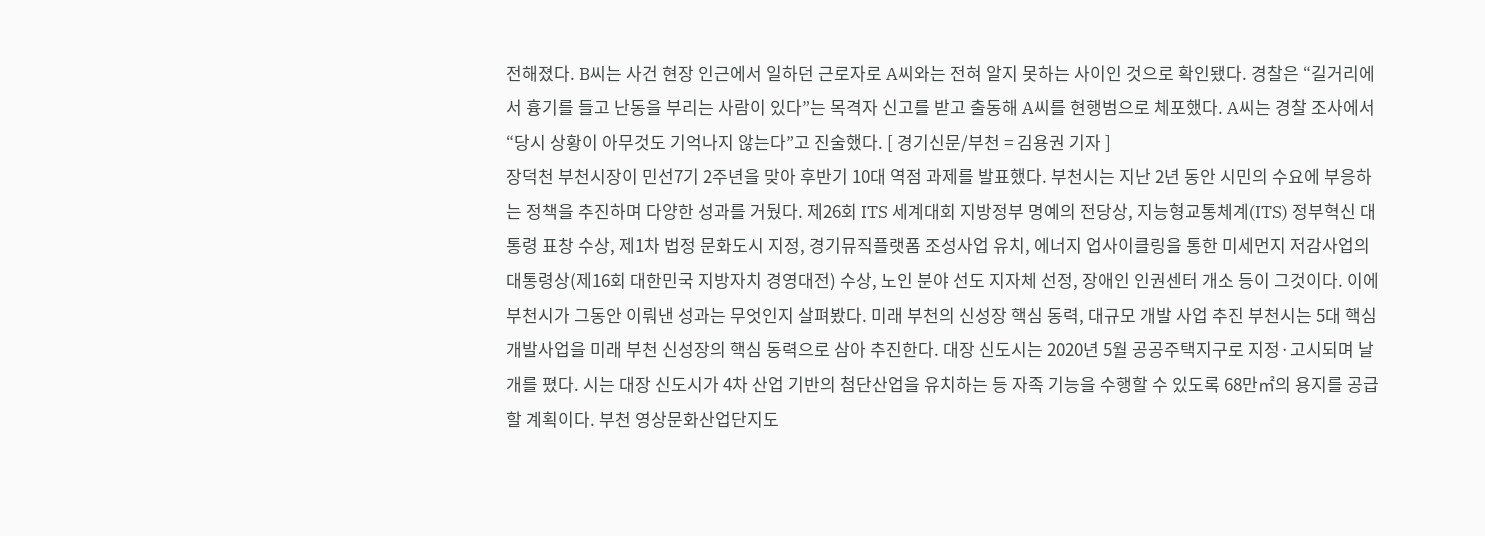전해졌다. B씨는 사건 현장 인근에서 일하던 근로자로 A씨와는 전혀 알지 못하는 사이인 것으로 확인됐다. 경찰은 “길거리에서 흉기를 들고 난동을 부리는 사람이 있다”는 목격자 신고를 받고 출동해 A씨를 현행범으로 체포했다. A씨는 경찰 조사에서 “당시 상황이 아무것도 기억나지 않는다”고 진술했다. [ 경기신문/부천 = 김용권 기자 ]
장덕천 부천시장이 민선7기 2주년을 맞아 후반기 10대 역점 과제를 발표했다. 부천시는 지난 2년 동안 시민의 수요에 부응하는 정책을 추진하며 다양한 성과를 거뒀다. 제26회 ITS 세계대회 지방정부 명예의 전당상, 지능형교통체계(ITS) 정부혁신 대통령 표창 수상, 제1차 법정 문화도시 지정, 경기뮤직플랫폼 조성사업 유치, 에너지 업사이클링을 통한 미세먼지 저감사업의 대통령상(제16회 대한민국 지방자치 경영대전) 수상, 노인 분야 선도 지자체 선정, 장애인 인권센터 개소 등이 그것이다. 이에 부천시가 그동안 이뤄낸 성과는 무엇인지 살펴봤다. 미래 부천의 신성장 핵심 동력, 대규모 개발 사업 추진 부천시는 5대 핵심 개발사업을 미래 부천 신성장의 핵심 동력으로 삼아 추진한다. 대장 신도시는 2020년 5월 공공주택지구로 지정·고시되며 날개를 폈다. 시는 대장 신도시가 4차 산업 기반의 첨단산업을 유치하는 등 자족 기능을 수행할 수 있도록 68만㎡의 용지를 공급할 계획이다. 부천 영상문화산업단지도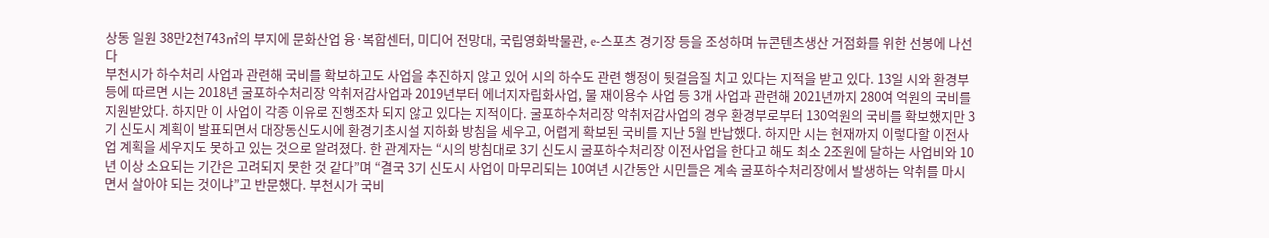상동 일원 38만2천743㎡의 부지에 문화산업 융·복합센터, 미디어 전망대, 국립영화박물관, e-스포츠 경기장 등을 조성하며 뉴콘텐츠생산 거점화를 위한 선봉에 나선다
부천시가 하수처리 사업과 관련해 국비를 확보하고도 사업을 추진하지 않고 있어 시의 하수도 관련 행정이 뒷걸음질 치고 있다는 지적을 받고 있다. 13일 시와 환경부 등에 따르면 시는 2018년 굴포하수처리장 악취저감사업과 2019년부터 에너지자립화사업, 물 재이용수 사업 등 3개 사업과 관련해 2021년까지 280여 억원의 국비를 지원받았다. 하지만 이 사업이 각종 이유로 진행조차 되지 않고 있다는 지적이다. 굴포하수처리장 악취저감사업의 경우 환경부로부터 130억원의 국비를 확보했지만 3기 신도시 계획이 발표되면서 대장동신도시에 환경기초시설 지하화 방침을 세우고, 어렵게 확보된 국비를 지난 5월 반납했다. 하지만 시는 현재까지 이렇다할 이전사업 계획을 세우지도 못하고 있는 것으로 알려졌다. 한 관계자는 “시의 방침대로 3기 신도시 굴포하수처리장 이전사업을 한다고 해도 최소 2조원에 달하는 사업비와 10년 이상 소요되는 기간은 고려되지 못한 것 같다”며 “결국 3기 신도시 사업이 마무리되는 10여년 시간동안 시민들은 계속 굴포하수처리장에서 발생하는 악취를 마시면서 살아야 되는 것이냐”고 반문했다. 부천시가 국비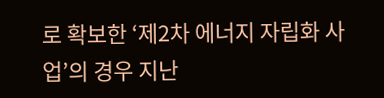로 확보한 ‘제2차 에너지 자립화 사업’의 경우 지난